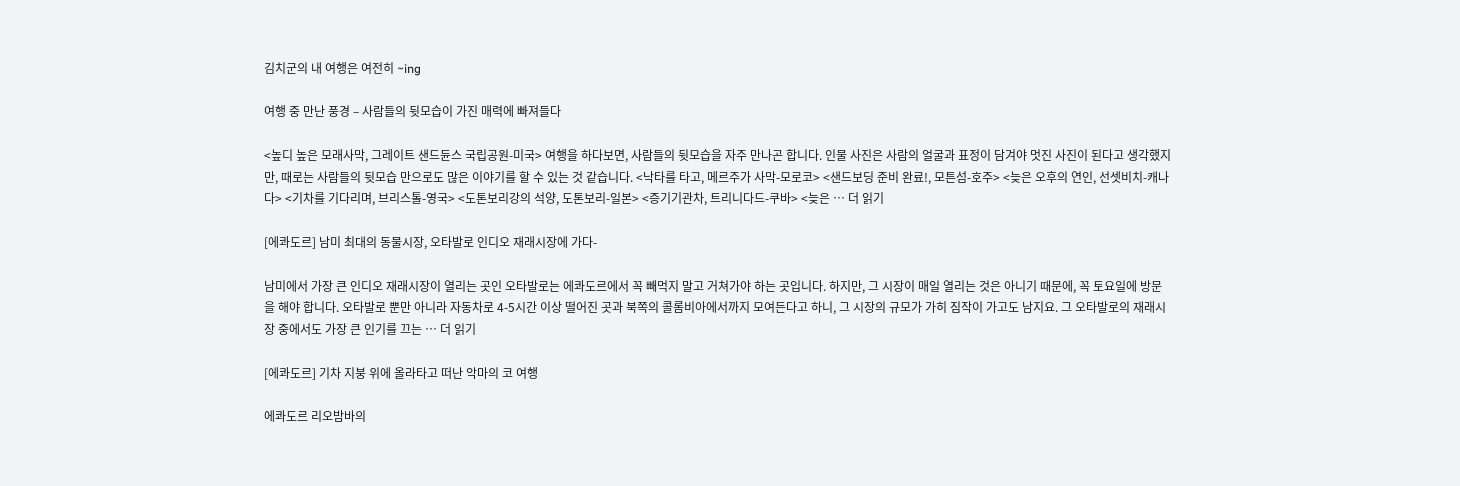김치군의 내 여행은 여전히 ~ing

여행 중 만난 풍경 – 사람들의 뒷모습이 가진 매력에 빠져들다

<높디 높은 모래사막, 그레이트 샌드듄스 국립공원-미국> 여행을 하다보면, 사람들의 뒷모습을 자주 만나곤 합니다. 인물 사진은 사람의 얼굴과 표정이 담겨야 멋진 사진이 된다고 생각했지만, 때로는 사람들의 뒷모습 만으로도 많은 이야기를 할 수 있는 것 같습니다. <낙타를 타고, 메르주가 사막-모로코> <샌드보딩 준비 완료!, 모튼섬-호주> <늦은 오후의 연인, 선셋비치-캐나다> <기차를 기다리며, 브리스톨-영국> <도톤보리강의 석양, 도톤보리-일본> <증기기관차, 트리니다드-쿠바> <늦은 … 더 읽기

[에콰도르] 남미 최대의 동물시장, 오타발로 인디오 재래시장에 가다-

남미에서 가장 큰 인디오 재래시장이 열리는 곳인 오타발로는 에콰도르에서 꼭 빼먹지 말고 거쳐가야 하는 곳입니다. 하지만, 그 시장이 매일 열리는 것은 아니기 때문에, 꼭 토요일에 방문을 해야 합니다. 오타발로 뿐만 아니라 자동차로 4-5시간 이상 떨어진 곳과 북쪽의 콜롬비아에서까지 모여든다고 하니, 그 시장의 규모가 가히 짐작이 가고도 남지요. 그 오타발로의 재래시장 중에서도 가장 큰 인기를 끄는 … 더 읽기

[에콰도르] 기차 지붕 위에 올라타고 떠난 악마의 코 여행

에콰도르 리오밤바의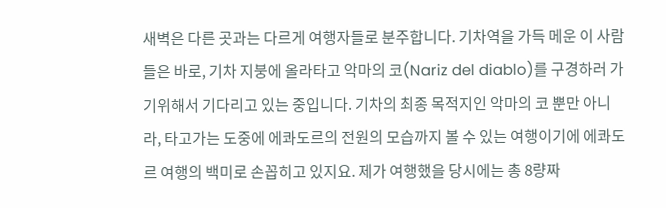새벽은 다른 곳과는 다르게 여행자들로 분주합니다. 기차역을 가득 메운 이 사람들은 바로, 기차 지붕에 올라타고 악마의 코(Nariz del diablo)를 구경하러 가기위해서 기다리고 있는 중입니다. 기차의 최종 목적지인 악마의 코 뿐만 아니라, 타고가는 도중에 에콰도르의 전원의 모습까지 볼 수 있는 여행이기에 에콰도르 여행의 백미로 손꼽히고 있지요. 제가 여행했을 당시에는 총 8량짜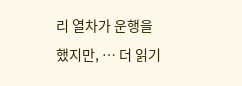리 열차가 운행을 했지만, … 더 읽기